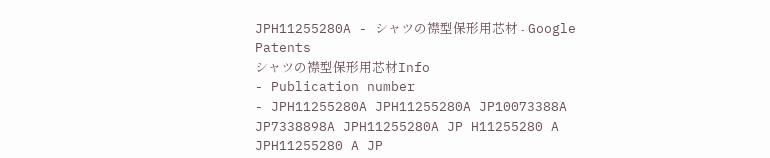JPH11255280A - シャツの襟型保形用芯材 - Google Patents
シャツの襟型保形用芯材Info
- Publication number
- JPH11255280A JPH11255280A JP10073388A JP7338898A JPH11255280A JP H11255280 A JPH11255280 A JP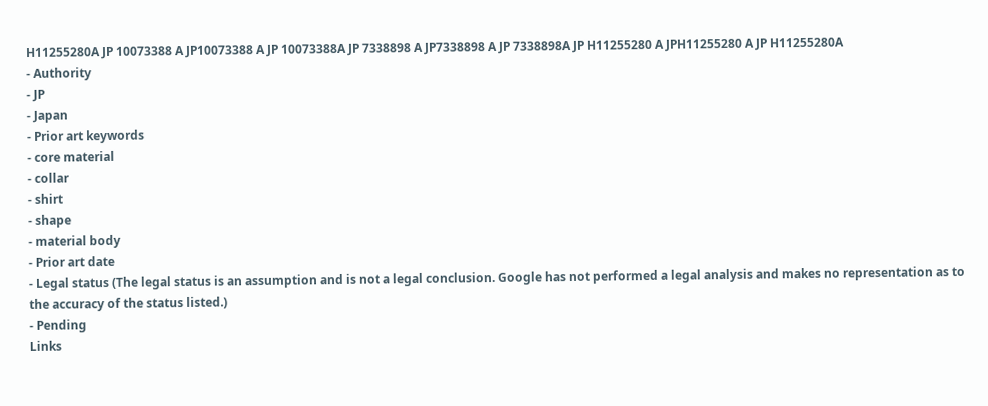H11255280A JP 10073388 A JP10073388 A JP 10073388A JP 7338898 A JP7338898 A JP 7338898A JP H11255280 A JPH11255280 A JP H11255280A
- Authority
- JP
- Japan
- Prior art keywords
- core material
- collar
- shirt
- shape
- material body
- Prior art date
- Legal status (The legal status is an assumption and is not a legal conclusion. Google has not performed a legal analysis and makes no representation as to the accuracy of the status listed.)
- Pending
Links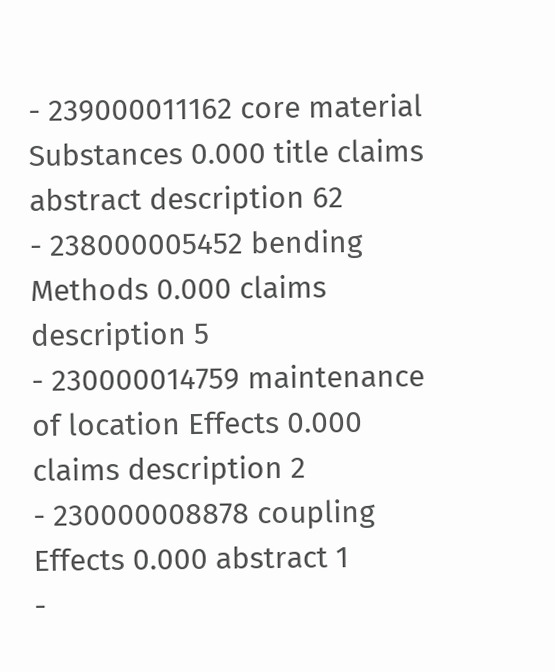- 239000011162 core material Substances 0.000 title claims abstract description 62
- 238000005452 bending Methods 0.000 claims description 5
- 230000014759 maintenance of location Effects 0.000 claims description 2
- 230000008878 coupling Effects 0.000 abstract 1
-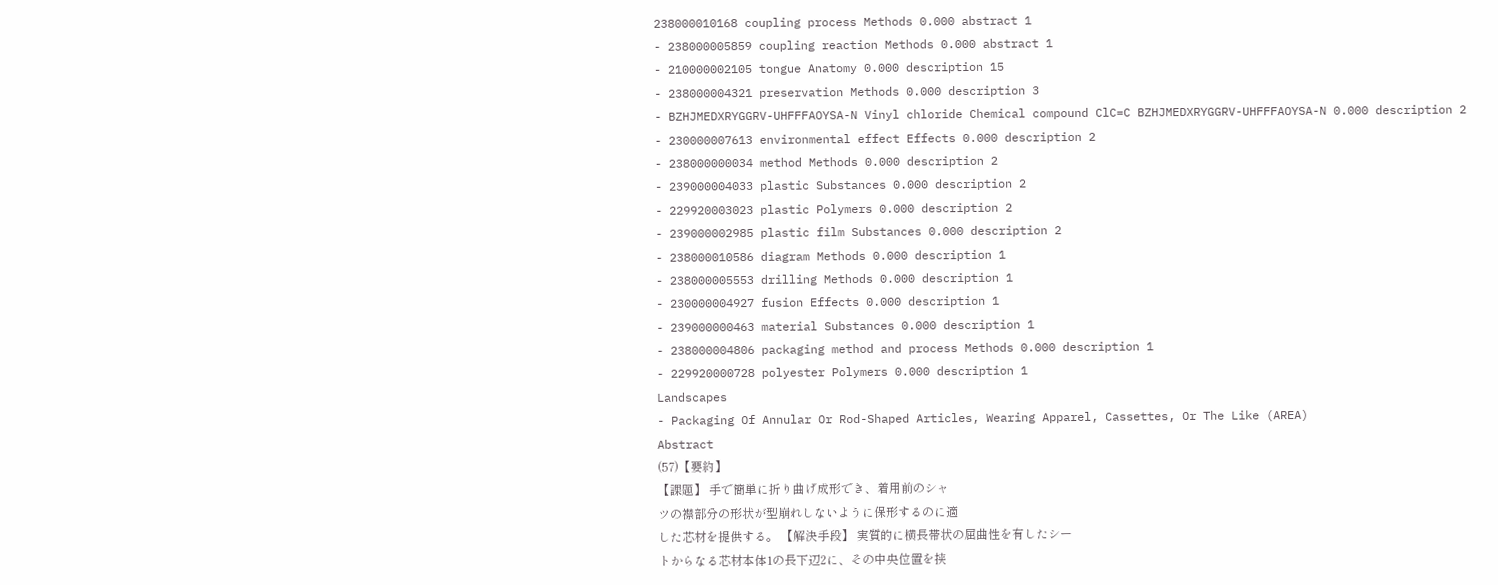238000010168 coupling process Methods 0.000 abstract 1
- 238000005859 coupling reaction Methods 0.000 abstract 1
- 210000002105 tongue Anatomy 0.000 description 15
- 238000004321 preservation Methods 0.000 description 3
- BZHJMEDXRYGGRV-UHFFFAOYSA-N Vinyl chloride Chemical compound ClC=C BZHJMEDXRYGGRV-UHFFFAOYSA-N 0.000 description 2
- 230000007613 environmental effect Effects 0.000 description 2
- 238000000034 method Methods 0.000 description 2
- 239000004033 plastic Substances 0.000 description 2
- 229920003023 plastic Polymers 0.000 description 2
- 239000002985 plastic film Substances 0.000 description 2
- 238000010586 diagram Methods 0.000 description 1
- 238000005553 drilling Methods 0.000 description 1
- 230000004927 fusion Effects 0.000 description 1
- 239000000463 material Substances 0.000 description 1
- 238000004806 packaging method and process Methods 0.000 description 1
- 229920000728 polyester Polymers 0.000 description 1
Landscapes
- Packaging Of Annular Or Rod-Shaped Articles, Wearing Apparel, Cassettes, Or The Like (AREA)
Abstract
(57)【要約】
【課題】 手で簡単に折り曲げ成形でき、着用前のシャ
ツの襟部分の形状が型崩れしないように保形するのに適
した芯材を提供する。 【解決手段】 実質的に横長帯状の屈曲性を有したシー
トからなる芯材本体1の長下辺2に、その中央位置を挟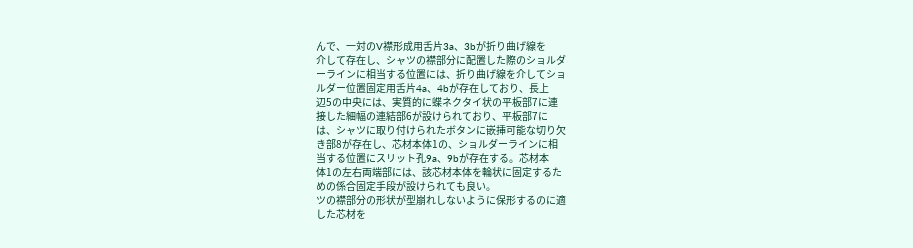んで、一対のV襟形成用舌片3a、3bが折り曲げ線を
介して存在し、シャツの襟部分に配置した際のショルダ
ーラインに相当する位置には、折り曲げ線を介してショ
ルダー位置固定用舌片4a、4bが存在しており、長上
辺5の中央には、実質的に蝶ネクタイ状の平板部7に連
接した細幅の連結部6が設けられており、平板部7に
は、シャツに取り付けられたボタンに嵌挿可能な切り欠
き部8が存在し、芯材本体1の、ショルダーラインに相
当する位置にスリット孔9a、9bが存在する。芯材本
体1の左右両端部には、該芯材本体を輪状に固定するた
めの係合固定手段が設けられても良い。
ツの襟部分の形状が型崩れしないように保形するのに適
した芯材を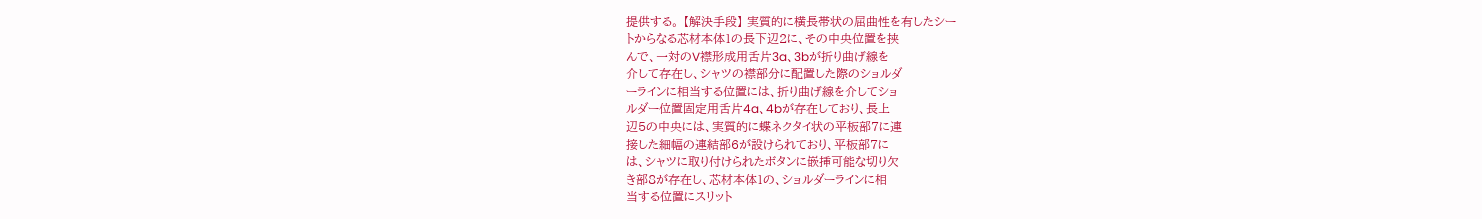提供する。 【解決手段】 実質的に横長帯状の屈曲性を有したシー
トからなる芯材本体1の長下辺2に、その中央位置を挟
んで、一対のV襟形成用舌片3a、3bが折り曲げ線を
介して存在し、シャツの襟部分に配置した際のショルダ
ーラインに相当する位置には、折り曲げ線を介してショ
ルダー位置固定用舌片4a、4bが存在しており、長上
辺5の中央には、実質的に蝶ネクタイ状の平板部7に連
接した細幅の連結部6が設けられており、平板部7に
は、シャツに取り付けられたボタンに嵌挿可能な切り欠
き部8が存在し、芯材本体1の、ショルダーラインに相
当する位置にスリット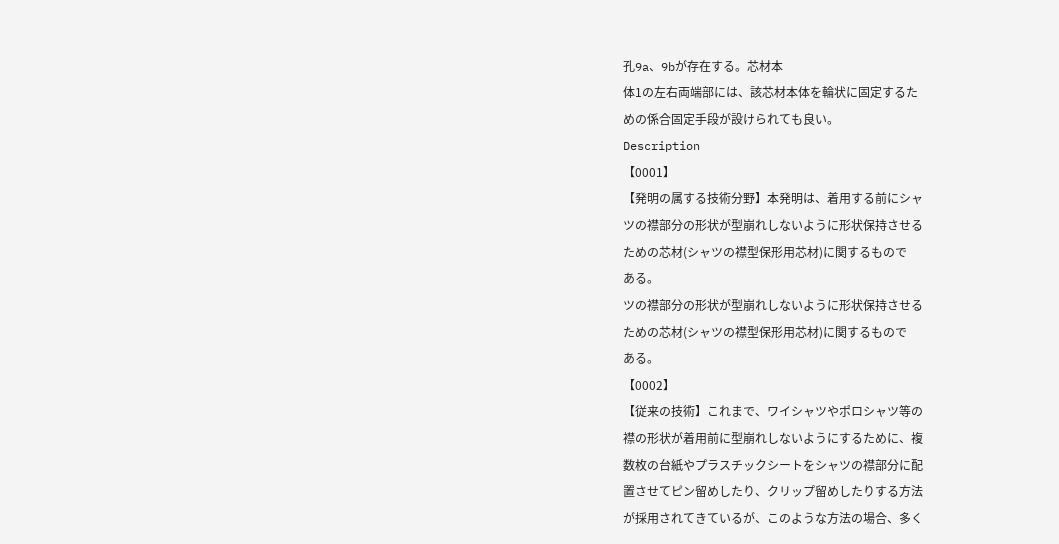孔9a、9bが存在する。芯材本
体1の左右両端部には、該芯材本体を輪状に固定するた
めの係合固定手段が設けられても良い。
Description
【0001】
【発明の属する技術分野】本発明は、着用する前にシャ
ツの襟部分の形状が型崩れしないように形状保持させる
ための芯材(シャツの襟型保形用芯材)に関するもので
ある。
ツの襟部分の形状が型崩れしないように形状保持させる
ための芯材(シャツの襟型保形用芯材)に関するもので
ある。
【0002】
【従来の技術】これまで、ワイシャツやポロシャツ等の
襟の形状が着用前に型崩れしないようにするために、複
数枚の台紙やプラスチックシートをシャツの襟部分に配
置させてピン留めしたり、クリップ留めしたりする方法
が採用されてきているが、このような方法の場合、多く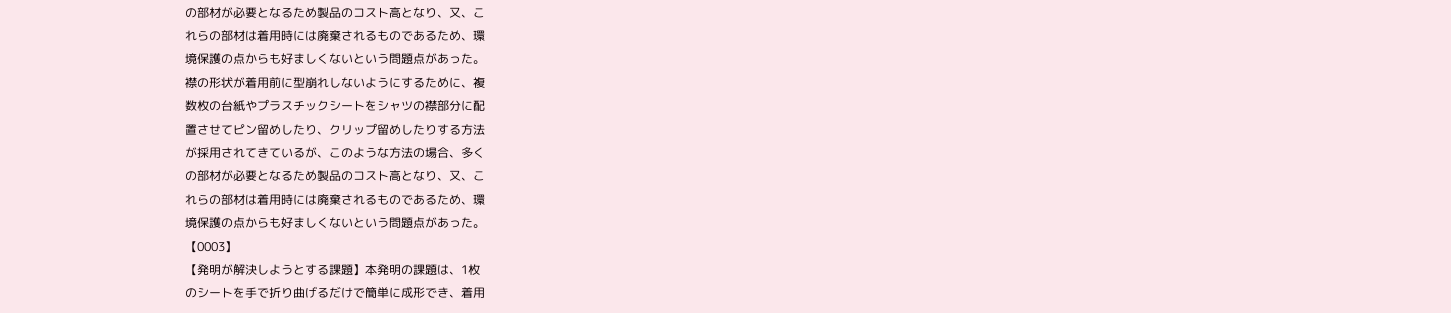の部材が必要となるため製品のコスト高となり、又、こ
れらの部材は着用時には廃棄されるものであるため、環
境保護の点からも好ましくないという問題点があった。
襟の形状が着用前に型崩れしないようにするために、複
数枚の台紙やプラスチックシートをシャツの襟部分に配
置させてピン留めしたり、クリップ留めしたりする方法
が採用されてきているが、このような方法の場合、多く
の部材が必要となるため製品のコスト高となり、又、こ
れらの部材は着用時には廃棄されるものであるため、環
境保護の点からも好ましくないという問題点があった。
【0003】
【発明が解決しようとする課題】本発明の課題は、1枚
のシートを手で折り曲げるだけで簡単に成形でき、着用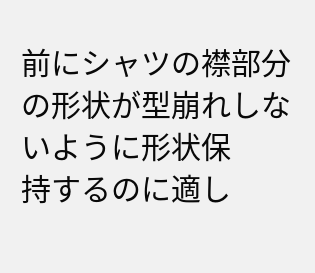前にシャツの襟部分の形状が型崩れしないように形状保
持するのに適し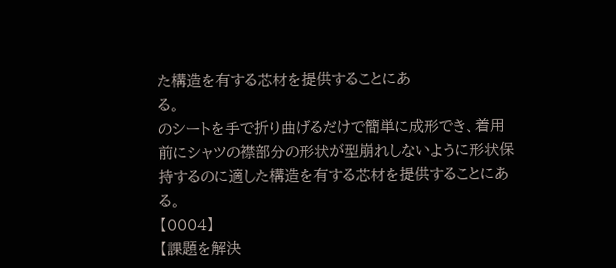た構造を有する芯材を提供することにあ
る。
のシートを手で折り曲げるだけで簡単に成形でき、着用
前にシャツの襟部分の形状が型崩れしないように形状保
持するのに適した構造を有する芯材を提供することにあ
る。
【0004】
【課題を解決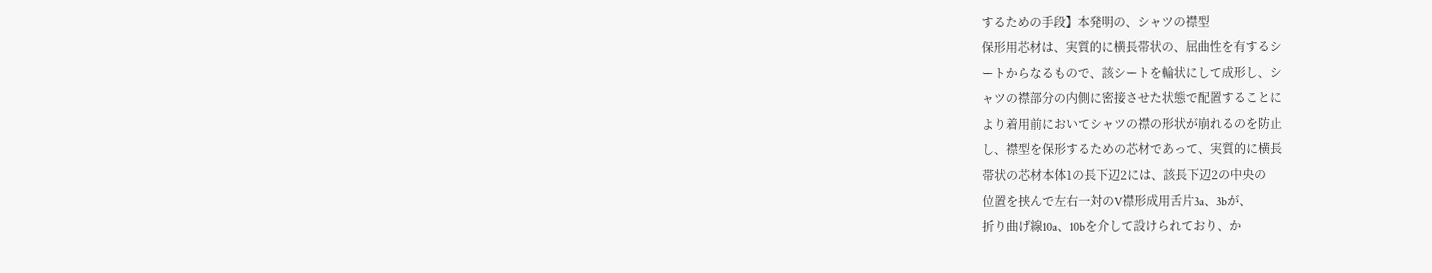するための手段】本発明の、シャツの襟型
保形用芯材は、実質的に横長帯状の、屈曲性を有するシ
ートからなるもので、該シートを輪状にして成形し、シ
ャツの襟部分の内側に密接させた状態で配置することに
より着用前においてシャツの襟の形状が崩れるのを防止
し、襟型を保形するための芯材であって、実質的に横長
帯状の芯材本体1の長下辺2には、該長下辺2の中央の
位置を挟んで左右一対のV襟形成用舌片3a、3bが、
折り曲げ線10a、10bを介して設けられており、か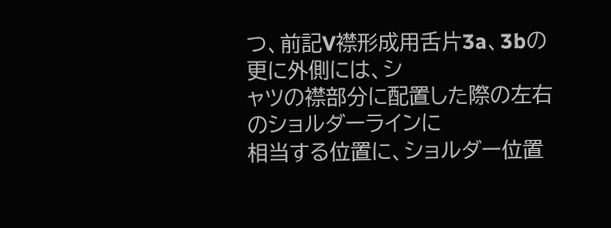つ、前記V襟形成用舌片3a、3bの更に外側には、シ
ャツの襟部分に配置した際の左右のショルダーラインに
相当する位置に、ショルダー位置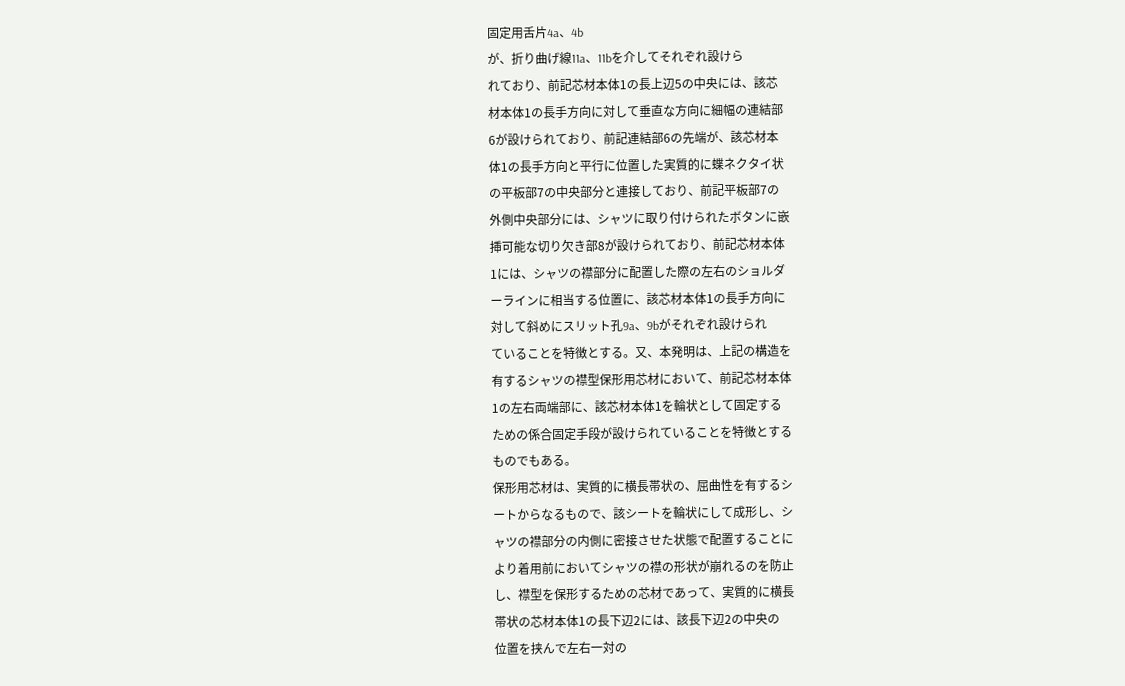固定用舌片4a、4b
が、折り曲げ線11a、11bを介してそれぞれ設けら
れており、前記芯材本体1の長上辺5の中央には、該芯
材本体1の長手方向に対して垂直な方向に細幅の連結部
6が設けられており、前記連結部6の先端が、該芯材本
体1の長手方向と平行に位置した実質的に蝶ネクタイ状
の平板部7の中央部分と連接しており、前記平板部7の
外側中央部分には、シャツに取り付けられたボタンに嵌
挿可能な切り欠き部8が設けられており、前記芯材本体
1には、シャツの襟部分に配置した際の左右のショルダ
ーラインに相当する位置に、該芯材本体1の長手方向に
対して斜めにスリット孔9a、9bがそれぞれ設けられ
ていることを特徴とする。又、本発明は、上記の構造を
有するシャツの襟型保形用芯材において、前記芯材本体
1の左右両端部に、該芯材本体1を輪状として固定する
ための係合固定手段が設けられていることを特徴とする
ものでもある。
保形用芯材は、実質的に横長帯状の、屈曲性を有するシ
ートからなるもので、該シートを輪状にして成形し、シ
ャツの襟部分の内側に密接させた状態で配置することに
より着用前においてシャツの襟の形状が崩れるのを防止
し、襟型を保形するための芯材であって、実質的に横長
帯状の芯材本体1の長下辺2には、該長下辺2の中央の
位置を挟んで左右一対の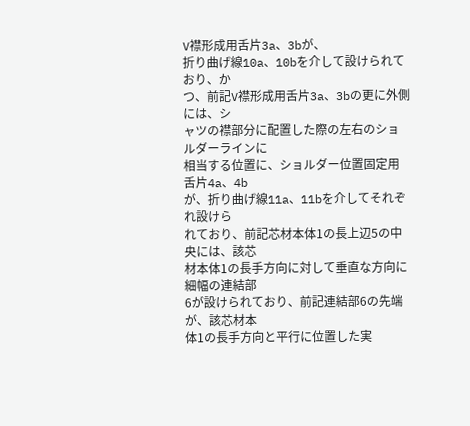V襟形成用舌片3a、3bが、
折り曲げ線10a、10bを介して設けられており、か
つ、前記V襟形成用舌片3a、3bの更に外側には、シ
ャツの襟部分に配置した際の左右のショルダーラインに
相当する位置に、ショルダー位置固定用舌片4a、4b
が、折り曲げ線11a、11bを介してそれぞれ設けら
れており、前記芯材本体1の長上辺5の中央には、該芯
材本体1の長手方向に対して垂直な方向に細幅の連結部
6が設けられており、前記連結部6の先端が、該芯材本
体1の長手方向と平行に位置した実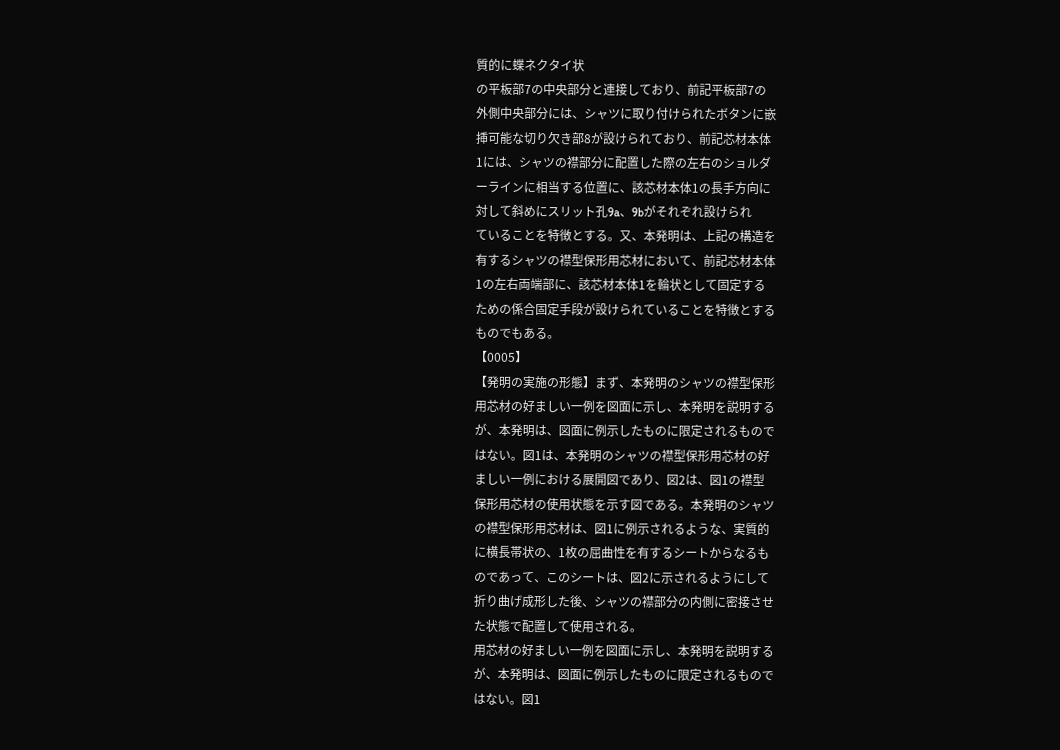質的に蝶ネクタイ状
の平板部7の中央部分と連接しており、前記平板部7の
外側中央部分には、シャツに取り付けられたボタンに嵌
挿可能な切り欠き部8が設けられており、前記芯材本体
1には、シャツの襟部分に配置した際の左右のショルダ
ーラインに相当する位置に、該芯材本体1の長手方向に
対して斜めにスリット孔9a、9bがそれぞれ設けられ
ていることを特徴とする。又、本発明は、上記の構造を
有するシャツの襟型保形用芯材において、前記芯材本体
1の左右両端部に、該芯材本体1を輪状として固定する
ための係合固定手段が設けられていることを特徴とする
ものでもある。
【0005】
【発明の実施の形態】まず、本発明のシャツの襟型保形
用芯材の好ましい一例を図面に示し、本発明を説明する
が、本発明は、図面に例示したものに限定されるもので
はない。図1は、本発明のシャツの襟型保形用芯材の好
ましい一例における展開図であり、図2は、図1の襟型
保形用芯材の使用状態を示す図である。本発明のシャツ
の襟型保形用芯材は、図1に例示されるような、実質的
に横長帯状の、1枚の屈曲性を有するシートからなるも
のであって、このシートは、図2に示されるようにして
折り曲げ成形した後、シャツの襟部分の内側に密接させ
た状態で配置して使用される。
用芯材の好ましい一例を図面に示し、本発明を説明する
が、本発明は、図面に例示したものに限定されるもので
はない。図1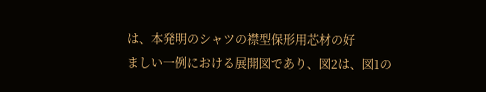は、本発明のシャツの襟型保形用芯材の好
ましい一例における展開図であり、図2は、図1の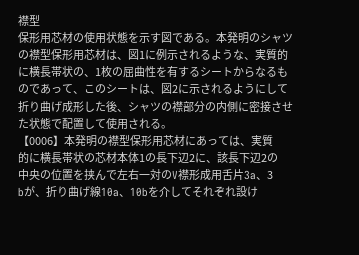襟型
保形用芯材の使用状態を示す図である。本発明のシャツ
の襟型保形用芯材は、図1に例示されるような、実質的
に横長帯状の、1枚の屈曲性を有するシートからなるも
のであって、このシートは、図2に示されるようにして
折り曲げ成形した後、シャツの襟部分の内側に密接させ
た状態で配置して使用される。
【0006】本発明の襟型保形用芯材にあっては、実質
的に横長帯状の芯材本体1の長下辺2に、該長下辺2の
中央の位置を挟んで左右一対のV襟形成用舌片3a、3
bが、折り曲げ線10a、10bを介してそれぞれ設け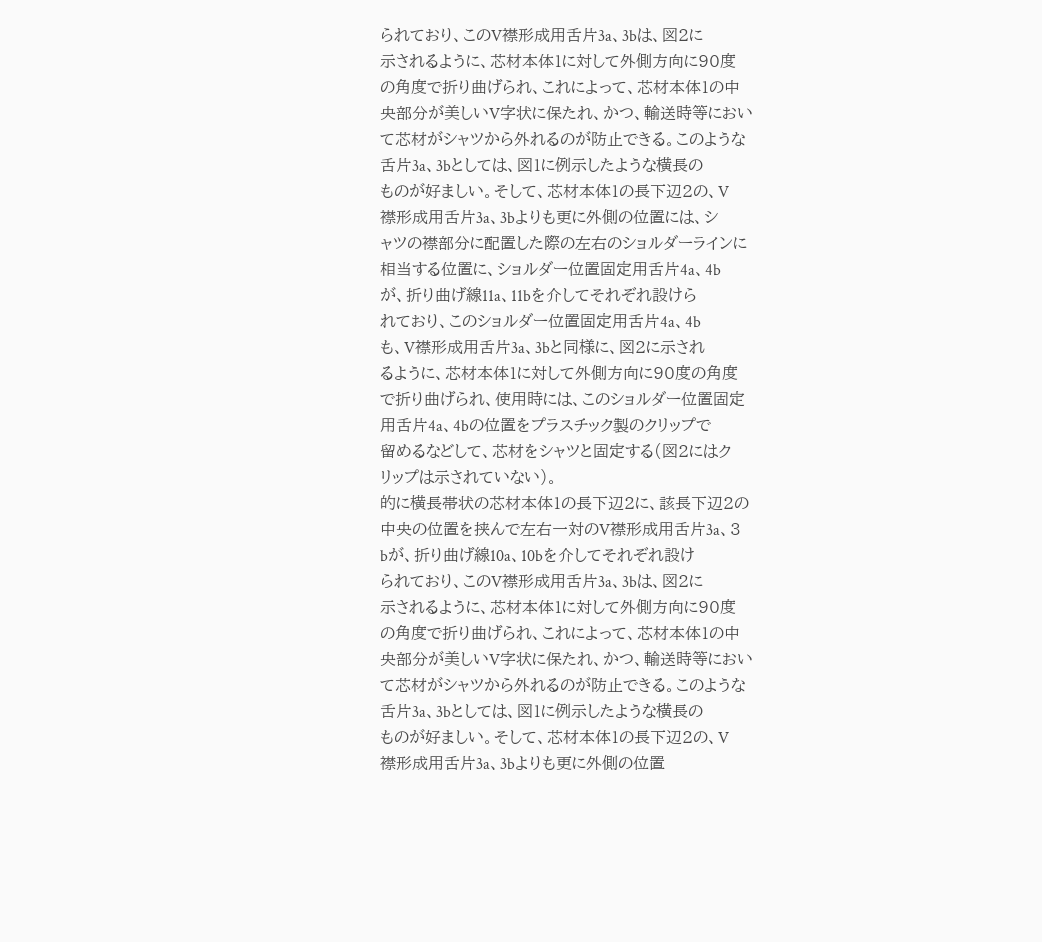られており、このV襟形成用舌片3a、3bは、図2に
示されるように、芯材本体1に対して外側方向に90度
の角度で折り曲げられ、これによって、芯材本体1の中
央部分が美しいV字状に保たれ、かつ、輸送時等におい
て芯材がシャツから外れるのが防止できる。このような
舌片3a、3bとしては、図1に例示したような横長の
ものが好ましい。そして、芯材本体1の長下辺2の、V
襟形成用舌片3a、3bよりも更に外側の位置には、シ
ャツの襟部分に配置した際の左右のショルダーラインに
相当する位置に、ショルダー位置固定用舌片4a、4b
が、折り曲げ線11a、11bを介してそれぞれ設けら
れており、このショルダー位置固定用舌片4a、4b
も、V襟形成用舌片3a、3bと同様に、図2に示され
るように、芯材本体1に対して外側方向に90度の角度
で折り曲げられ、使用時には、このショルダー位置固定
用舌片4a、4bの位置をプラスチック製のクリップで
留めるなどして、芯材をシャツと固定する(図2にはク
リップは示されていない)。
的に横長帯状の芯材本体1の長下辺2に、該長下辺2の
中央の位置を挟んで左右一対のV襟形成用舌片3a、3
bが、折り曲げ線10a、10bを介してそれぞれ設け
られており、このV襟形成用舌片3a、3bは、図2に
示されるように、芯材本体1に対して外側方向に90度
の角度で折り曲げられ、これによって、芯材本体1の中
央部分が美しいV字状に保たれ、かつ、輸送時等におい
て芯材がシャツから外れるのが防止できる。このような
舌片3a、3bとしては、図1に例示したような横長の
ものが好ましい。そして、芯材本体1の長下辺2の、V
襟形成用舌片3a、3bよりも更に外側の位置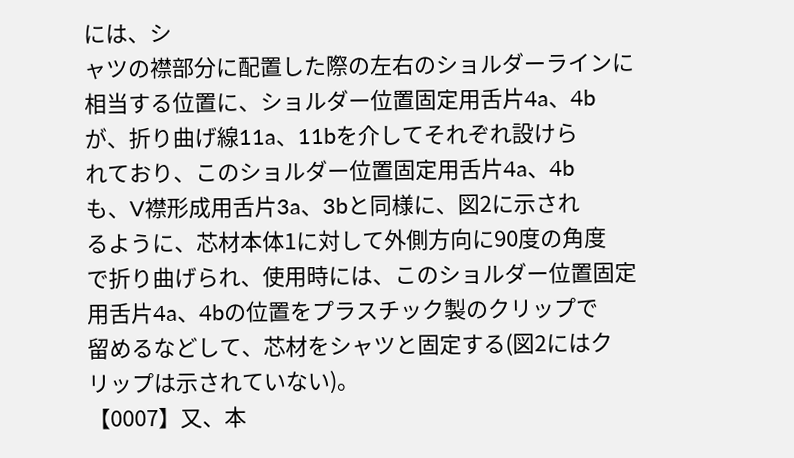には、シ
ャツの襟部分に配置した際の左右のショルダーラインに
相当する位置に、ショルダー位置固定用舌片4a、4b
が、折り曲げ線11a、11bを介してそれぞれ設けら
れており、このショルダー位置固定用舌片4a、4b
も、V襟形成用舌片3a、3bと同様に、図2に示され
るように、芯材本体1に対して外側方向に90度の角度
で折り曲げられ、使用時には、このショルダー位置固定
用舌片4a、4bの位置をプラスチック製のクリップで
留めるなどして、芯材をシャツと固定する(図2にはク
リップは示されていない)。
【0007】又、本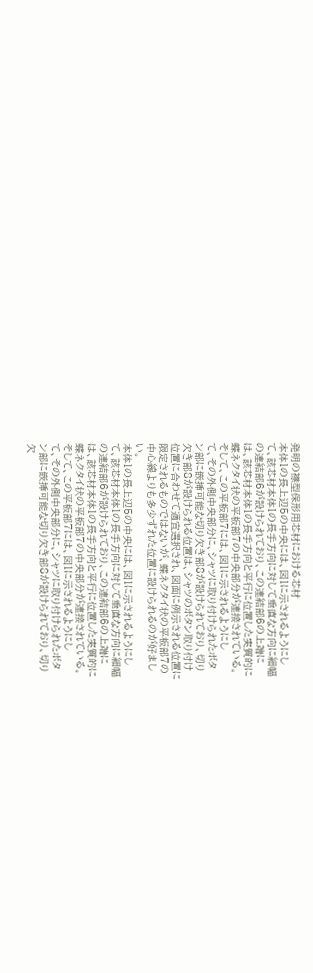発明の襟型保形用芯材における芯材
本体1の長上辺5の中央には、図1に示されるようにし
て、該芯材本体1の長手方向に対して垂直な方向に細幅
の連結部6が設けられており、この連結部6の上端に
は、該芯材本体1の長手方向と平行に位置した実質的に
蝶ネクタイ状の平板部7の中央部分が連接されている。
そして、この平板部7には、図1に示されるようにし
て、その外側中央部分に、シャツに取り付けられたボタ
ン部に嵌挿可能な切り欠き部8が設けられており、切り
欠き部8が設けられる位置は、シャツのボタン取り付け
位置に合わせて適宜選択され、図面に例示される位置に
限定されるものではないが、蝶ネクタイ状の平板部7の
中心線よりも多少ずれた位置に設けられるのが好まし
い。
本体1の長上辺5の中央には、図1に示されるようにし
て、該芯材本体1の長手方向に対して垂直な方向に細幅
の連結部6が設けられており、この連結部6の上端に
は、該芯材本体1の長手方向と平行に位置した実質的に
蝶ネクタイ状の平板部7の中央部分が連接されている。
そして、この平板部7には、図1に示されるようにし
て、その外側中央部分に、シャツに取り付けられたボタ
ン部に嵌挿可能な切り欠き部8が設けられており、切り
欠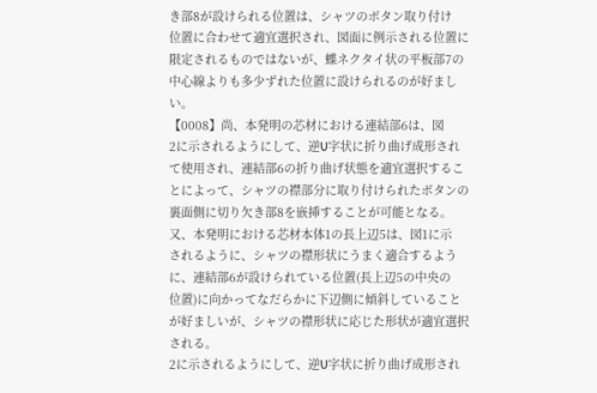き部8が設けられる位置は、シャツのボタン取り付け
位置に合わせて適宜選択され、図面に例示される位置に
限定されるものではないが、蝶ネクタイ状の平板部7の
中心線よりも多少ずれた位置に設けられるのが好まし
い。
【0008】尚、本発明の芯材における連結部6は、図
2に示されるようにして、逆U字状に折り曲げ成形され
て使用され、連結部6の折り曲げ状態を適宜選択するこ
とによって、シャツの襟部分に取り付けられたボタンの
裏面側に切り欠き部8を嵌挿することが可能となる。
又、本発明における芯材本体1の長上辺5は、図1に示
されるように、シャツの襟形状にうまく適合するよう
に、連結部6が設けられている位置(長上辺5の中央の
位置)に向かってなだらかに下辺側に傾斜していること
が好ましいが、シャツの襟形状に応じた形状が適宜選択
される。
2に示されるようにして、逆U字状に折り曲げ成形され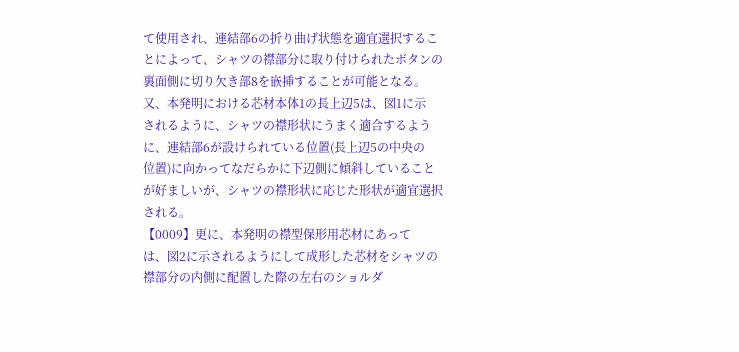て使用され、連結部6の折り曲げ状態を適宜選択するこ
とによって、シャツの襟部分に取り付けられたボタンの
裏面側に切り欠き部8を嵌挿することが可能となる。
又、本発明における芯材本体1の長上辺5は、図1に示
されるように、シャツの襟形状にうまく適合するよう
に、連結部6が設けられている位置(長上辺5の中央の
位置)に向かってなだらかに下辺側に傾斜していること
が好ましいが、シャツの襟形状に応じた形状が適宜選択
される。
【0009】更に、本発明の襟型保形用芯材にあって
は、図2に示されるようにして成形した芯材をシャツの
襟部分の内側に配置した際の左右のショルダ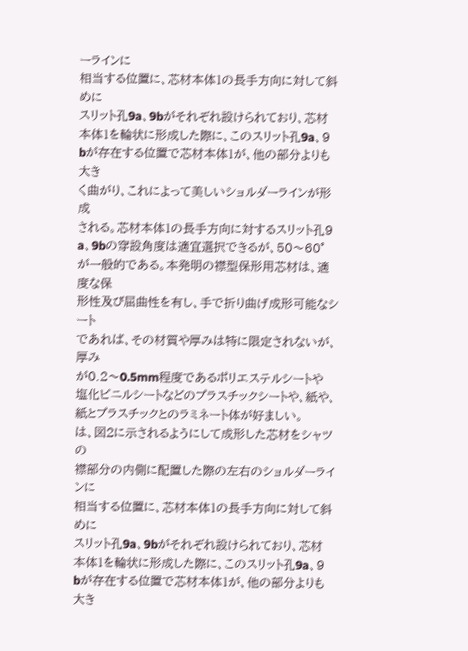ーラインに
相当する位置に、芯材本体1の長手方向に対して斜めに
スリット孔9a、9bがそれぞれ設けられており、芯材
本体1を輪状に形成した際に、このスリット孔9a、9
bが存在する位置で芯材本体1が、他の部分よりも大き
く曲がり、これによって美しいショルダーラインが形成
される。芯材本体1の長手方向に対するスリット孔9
a、9bの穿設角度は適宜選択できるが、50〜60°
が一般的である。本発明の襟型保形用芯材は、適度な保
形性及び屈曲性を有し、手で折り曲げ成形可能なシート
であれば、その材質や厚みは特に限定されないが、厚み
が0.2〜0.5mm程度であるポリエステルシートや
塩化ビニルシートなどのプラスチックシートや、紙や、
紙とプラスチックとのラミネート体が好ましい。
は、図2に示されるようにして成形した芯材をシャツの
襟部分の内側に配置した際の左右のショルダーラインに
相当する位置に、芯材本体1の長手方向に対して斜めに
スリット孔9a、9bがそれぞれ設けられており、芯材
本体1を輪状に形成した際に、このスリット孔9a、9
bが存在する位置で芯材本体1が、他の部分よりも大き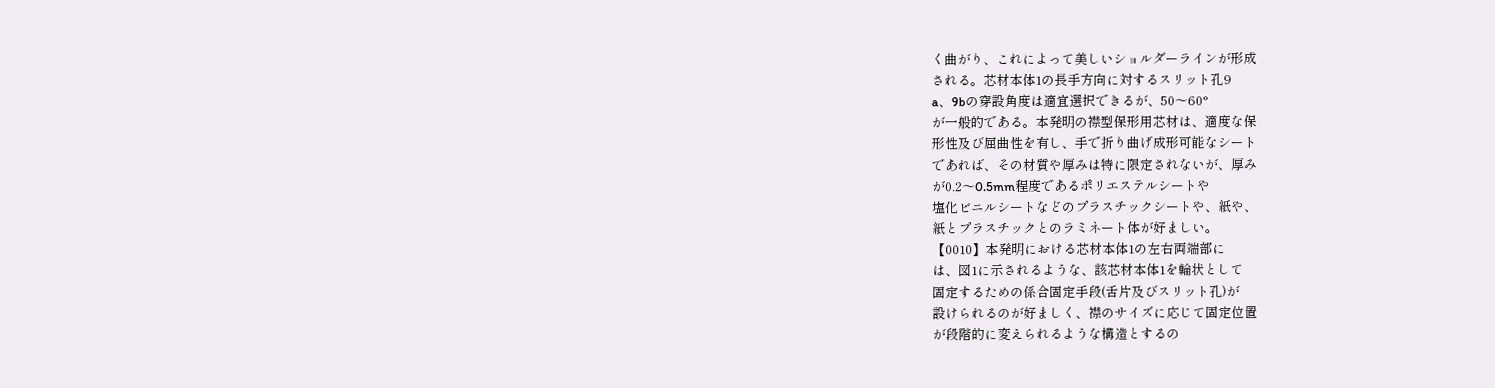く曲がり、これによって美しいショルダーラインが形成
される。芯材本体1の長手方向に対するスリット孔9
a、9bの穿設角度は適宜選択できるが、50〜60°
が一般的である。本発明の襟型保形用芯材は、適度な保
形性及び屈曲性を有し、手で折り曲げ成形可能なシート
であれば、その材質や厚みは特に限定されないが、厚み
が0.2〜0.5mm程度であるポリエステルシートや
塩化ビニルシートなどのプラスチックシートや、紙や、
紙とプラスチックとのラミネート体が好ましい。
【0010】本発明における芯材本体1の左右両端部に
は、図1に示されるような、該芯材本体1を輪状として
固定するための係合固定手段(舌片及びスリット孔)が
設けられるのが好ましく、襟のサイズに応じて固定位置
が段階的に変えられるような構造とするの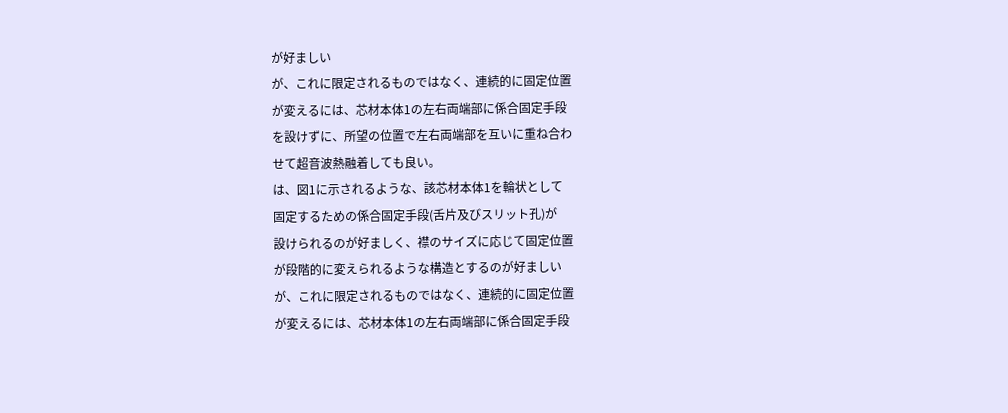が好ましい
が、これに限定されるものではなく、連続的に固定位置
が変えるには、芯材本体1の左右両端部に係合固定手段
を設けずに、所望の位置で左右両端部を互いに重ね合わ
せて超音波熱融着しても良い。
は、図1に示されるような、該芯材本体1を輪状として
固定するための係合固定手段(舌片及びスリット孔)が
設けられるのが好ましく、襟のサイズに応じて固定位置
が段階的に変えられるような構造とするのが好ましい
が、これに限定されるものではなく、連続的に固定位置
が変えるには、芯材本体1の左右両端部に係合固定手段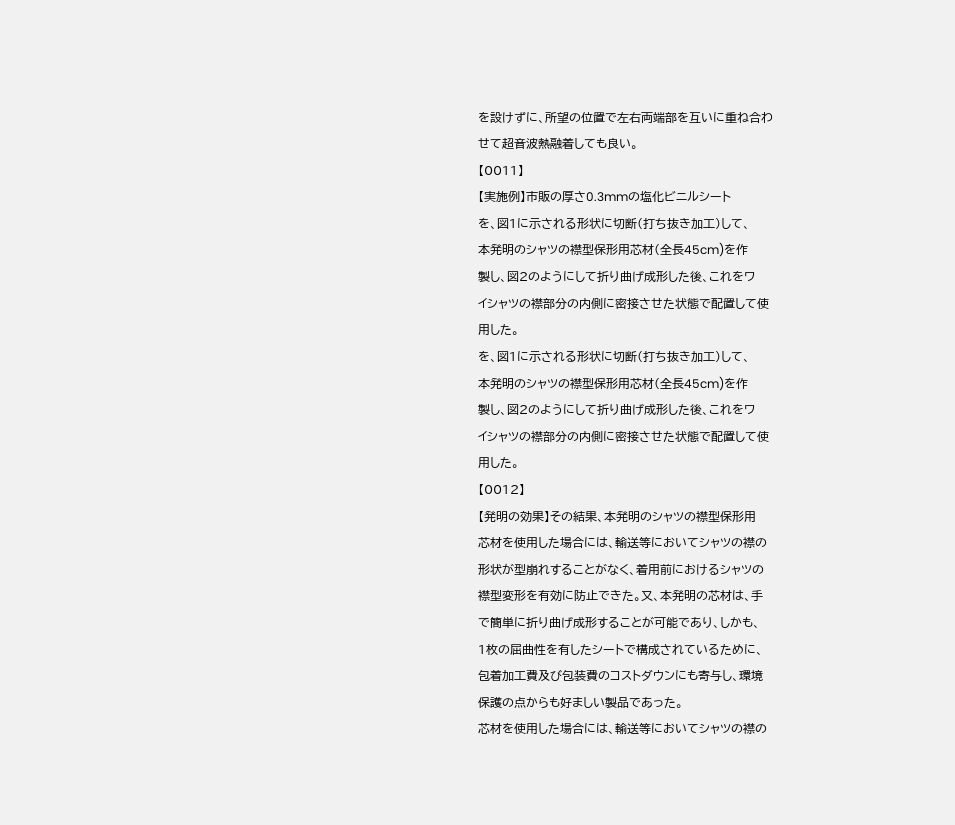を設けずに、所望の位置で左右両端部を互いに重ね合わ
せて超音波熱融着しても良い。
【0011】
【実施例】市販の厚さ0.3mmの塩化ビニルシート
を、図1に示される形状に切断(打ち抜き加工)して、
本発明のシャツの襟型保形用芯材(全長45cm)を作
製し、図2のようにして折り曲げ成形した後、これをワ
イシャツの襟部分の内側に密接させた状態で配置して使
用した。
を、図1に示される形状に切断(打ち抜き加工)して、
本発明のシャツの襟型保形用芯材(全長45cm)を作
製し、図2のようにして折り曲げ成形した後、これをワ
イシャツの襟部分の内側に密接させた状態で配置して使
用した。
【0012】
【発明の効果】その結果、本発明のシャツの襟型保形用
芯材を使用した場合には、輸送等においてシャツの襟の
形状が型崩れすることがなく、着用前におけるシャツの
襟型変形を有効に防止できた。又、本発明の芯材は、手
で簡単に折り曲げ成形することが可能であり、しかも、
1枚の屈曲性を有したシートで構成されているために、
包着加工費及び包装費のコストダウンにも寄与し、環境
保護の点からも好ましい製品であった。
芯材を使用した場合には、輸送等においてシャツの襟の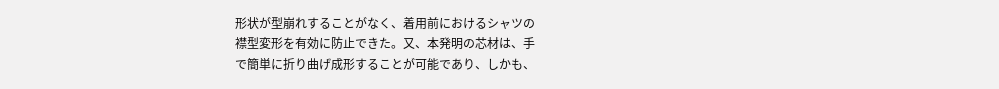形状が型崩れすることがなく、着用前におけるシャツの
襟型変形を有効に防止できた。又、本発明の芯材は、手
で簡単に折り曲げ成形することが可能であり、しかも、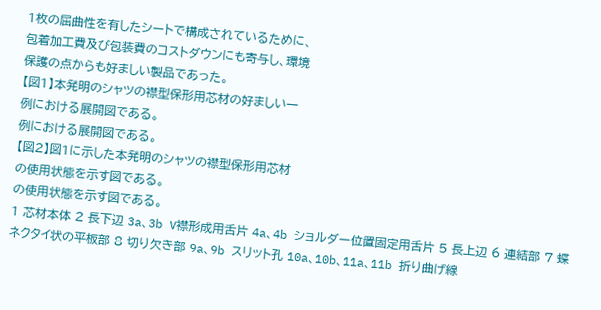1枚の屈曲性を有したシートで構成されているために、
包着加工費及び包装費のコストダウンにも寄与し、環境
保護の点からも好ましい製品であった。
【図1】本発明のシャツの襟型保形用芯材の好ましい一
例における展開図である。
例における展開図である。
【図2】図1に示した本発明のシャツの襟型保形用芯材
の使用状態を示す図である。
の使用状態を示す図である。
1 芯材本体 2 長下辺 3a、3b V襟形成用舌片 4a、4b ショルダー位置固定用舌片 5 長上辺 6 連結部 7 蝶ネクタイ状の平板部 8 切り欠き部 9a、9b スリット孔 10a、10b、11a、11b 折り曲げ線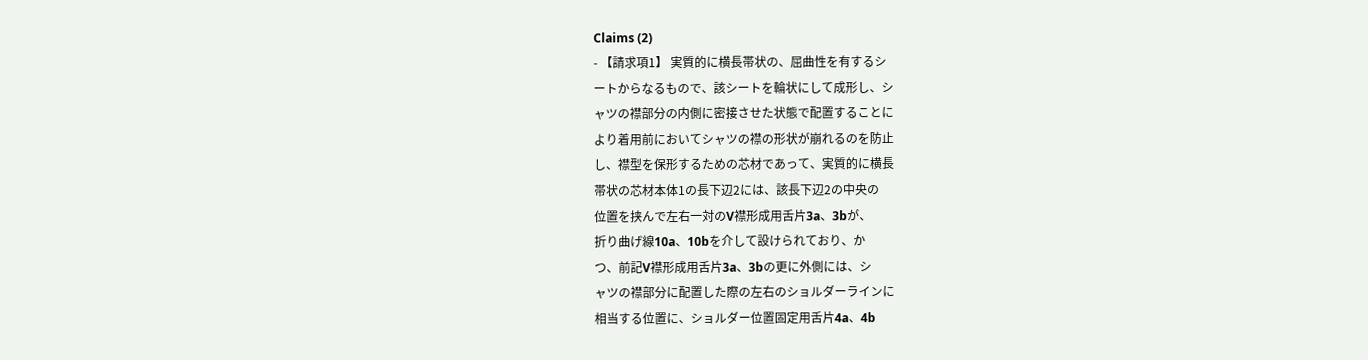Claims (2)
- 【請求項1】 実質的に横長帯状の、屈曲性を有するシ
ートからなるもので、該シートを輪状にして成形し、シ
ャツの襟部分の内側に密接させた状態で配置することに
より着用前においてシャツの襟の形状が崩れるのを防止
し、襟型を保形するための芯材であって、実質的に横長
帯状の芯材本体1の長下辺2には、該長下辺2の中央の
位置を挟んで左右一対のV襟形成用舌片3a、3bが、
折り曲げ線10a、10bを介して設けられており、か
つ、前記V襟形成用舌片3a、3bの更に外側には、シ
ャツの襟部分に配置した際の左右のショルダーラインに
相当する位置に、ショルダー位置固定用舌片4a、4b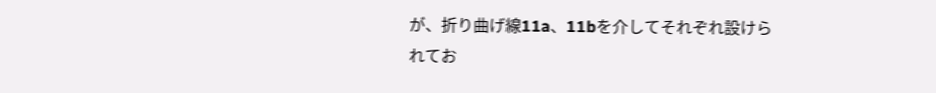が、折り曲げ線11a、11bを介してそれぞれ設けら
れてお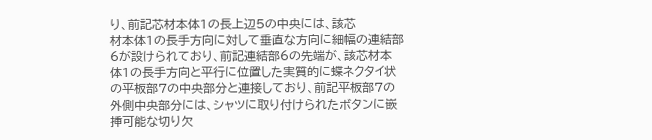り、前記芯材本体1の長上辺5の中央には、該芯
材本体1の長手方向に対して垂直な方向に細幅の連結部
6が設けられており、前記連結部6の先端が、該芯材本
体1の長手方向と平行に位置した実質的に蝶ネクタイ状
の平板部7の中央部分と連接しており、前記平板部7の
外側中央部分には、シャツに取り付けられたボタンに嵌
挿可能な切り欠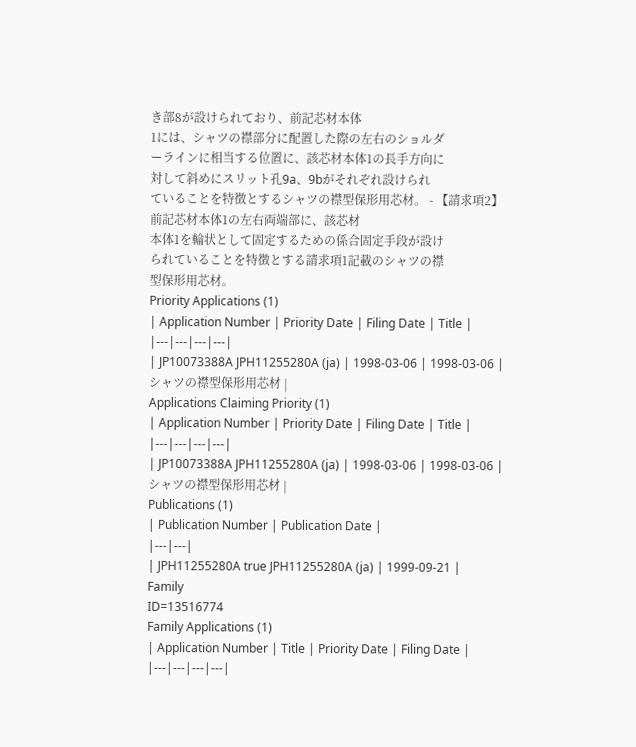き部8が設けられており、前記芯材本体
1には、シャツの襟部分に配置した際の左右のショルダ
ーラインに相当する位置に、該芯材本体1の長手方向に
対して斜めにスリット孔9a、9bがそれぞれ設けられ
ていることを特徴とするシャツの襟型保形用芯材。 - 【請求項2】 前記芯材本体1の左右両端部に、該芯材
本体1を輪状として固定するための係合固定手段が設け
られていることを特徴とする請求項1記載のシャツの襟
型保形用芯材。
Priority Applications (1)
| Application Number | Priority Date | Filing Date | Title |
|---|---|---|---|
| JP10073388A JPH11255280A (ja) | 1998-03-06 | 1998-03-06 | シャツの襟型保形用芯材 |
Applications Claiming Priority (1)
| Application Number | Priority Date | Filing Date | Title |
|---|---|---|---|
| JP10073388A JPH11255280A (ja) | 1998-03-06 | 1998-03-06 | シャツの襟型保形用芯材 |
Publications (1)
| Publication Number | Publication Date |
|---|---|
| JPH11255280A true JPH11255280A (ja) | 1999-09-21 |
Family
ID=13516774
Family Applications (1)
| Application Number | Title | Priority Date | Filing Date |
|---|---|---|---|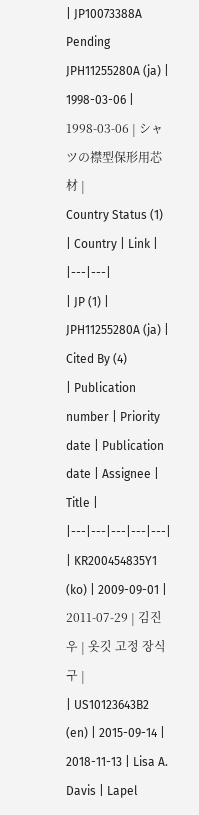| JP10073388A Pending JPH11255280A (ja) | 1998-03-06 | 1998-03-06 | シャツの襟型保形用芯材 |
Country Status (1)
| Country | Link |
|---|---|
| JP (1) | JPH11255280A (ja) |
Cited By (4)
| Publication number | Priority date | Publication date | Assignee | Title |
|---|---|---|---|---|
| KR200454835Y1 (ko) | 2009-09-01 | 2011-07-29 | 김진우 | 옷깃 고정 장식구 |
| US10123643B2 (en) | 2015-09-14 | 2018-11-13 | Lisa A. Davis | Lapel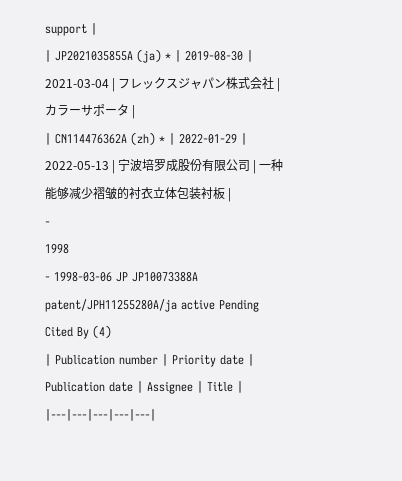support |
| JP2021035855A (ja) * | 2019-08-30 | 2021-03-04 | フレックスジャパン株式会社 | カラーサポータ |
| CN114476362A (zh) * | 2022-01-29 | 2022-05-13 | 宁波培罗成股份有限公司 | 一种能够减少褶皱的衬衣立体包装衬板 |
-
1998
- 1998-03-06 JP JP10073388A patent/JPH11255280A/ja active Pending
Cited By (4)
| Publication number | Priority date | Publication date | Assignee | Title |
|---|---|---|---|---|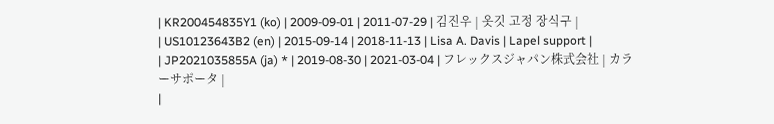| KR200454835Y1 (ko) | 2009-09-01 | 2011-07-29 | 김진우 | 옷깃 고정 장식구 |
| US10123643B2 (en) | 2015-09-14 | 2018-11-13 | Lisa A. Davis | Lapel support |
| JP2021035855A (ja) * | 2019-08-30 | 2021-03-04 | フレックスジャパン株式会社 | カラーサポータ |
|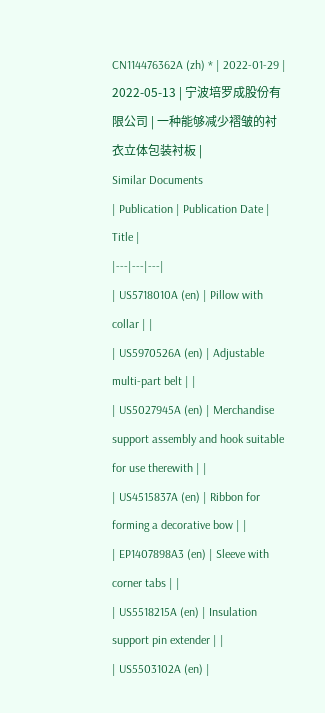CN114476362A (zh) * | 2022-01-29 | 2022-05-13 | 宁波培罗成股份有限公司 | 一种能够减少褶皱的衬衣立体包装衬板 |
Similar Documents
| Publication | Publication Date | Title |
|---|---|---|
| US5718010A (en) | Pillow with collar | |
| US5970526A (en) | Adjustable multi-part belt | |
| US5027945A (en) | Merchandise support assembly and hook suitable for use therewith | |
| US4515837A (en) | Ribbon for forming a decorative bow | |
| EP1407898A3 (en) | Sleeve with corner tabs | |
| US5518215A (en) | Insulation support pin extender | |
| US5503102A (en) |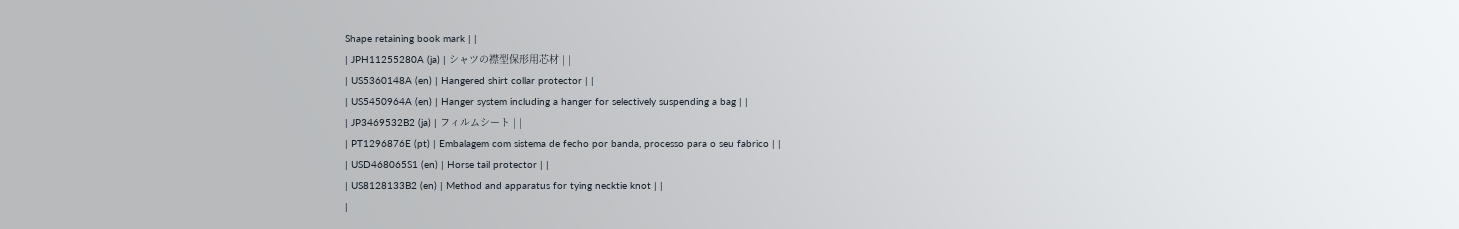Shape retaining book mark | |
| JPH11255280A (ja) | シャツの襟型保形用芯材 | |
| US5360148A (en) | Hangered shirt collar protector | |
| US5450964A (en) | Hanger system including a hanger for selectively suspending a bag | |
| JP3469532B2 (ja) | フィルムシート | |
| PT1296876E (pt) | Embalagem com sistema de fecho por banda, processo para o seu fabrico | |
| USD468065S1 (en) | Horse tail protector | |
| US8128133B2 (en) | Method and apparatus for tying necktie knot | |
|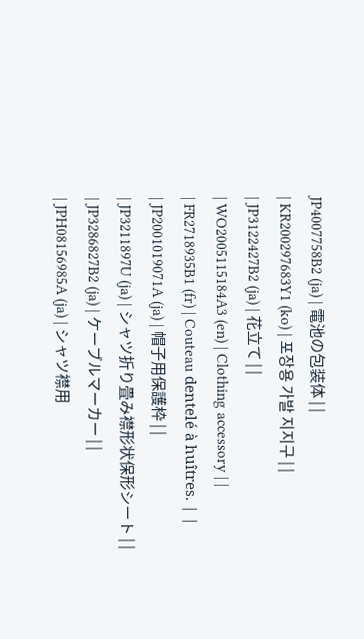JP4007758B2 (ja) | 電池の包装体 | |
| KR200297683Y1 (ko) | 포장용 가발 지지구 | |
| JP3122427B2 (ja) | 花立て | |
| WO2005115184A3 (en) | Clothing accessory | |
| FR2718935B1 (fr) | Couteau dentelé à huîtres. | |
| JP2001019071A (ja) | 帽子用保護枠 | |
| JP3211897U (ja) | シャツ折り畳み襟形状保形シート | |
| JP3286827B2 (ja) | ケーブルマーカー | |
| JPH08156985A (ja) | シャツ襟用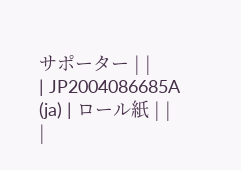サポーター | |
| JP2004086685A (ja) | ロール紙 | |
|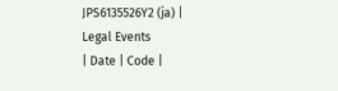JPS6135526Y2 (ja) |
Legal Events
| Date | Code |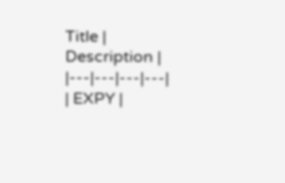Title | Description |
|---|---|---|---|
| EXPY |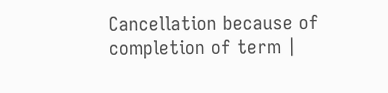Cancellation because of completion of term |